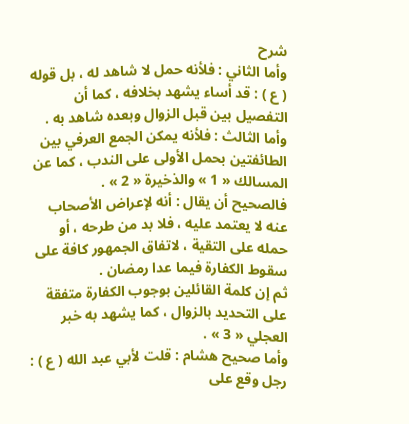شرح
وأما الثاني : فلأنه حمل لا شاهد له ، بل قوله ( ع ) : قد أساء يشهد بخلافه ، كما أن التفصيل بين قبل الزوال وبعده شاهد به .
وأما الثالث : فلأنه يمكن الجمع العرفي بين الطائفتين بحمل الأولى على الندب ، كما عن المسالك « 1 » والذخيرة « 2 » .
فالصحيح أن يقال : أنه لإعراض الأصحاب عنه لا يعتمد عليه ، فلا بد من طرحه ، أو حمله على التقية ، لاتفاق الجمهور كافة على سقوط الكفارة فيما عدا رمضان .
ثم إن كلمة القائلين بوجوب الكفارة متفقة على التحديد بالزوال ، كما يشهد به خبر العجلي « 3 » .
وأما صحيح هشام : قلت لأبي عبد الله ( ع ) : رجل وقع على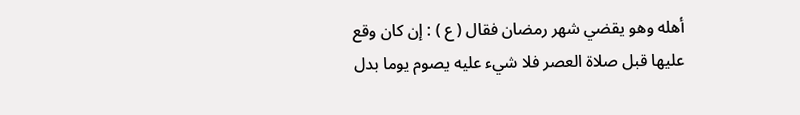أهله وهو يقضي شهر رمضان فقال ( ع ) : إن كان وقع عليها قبل صلاة العصر فلا شيء عليه يصوم يوما بدل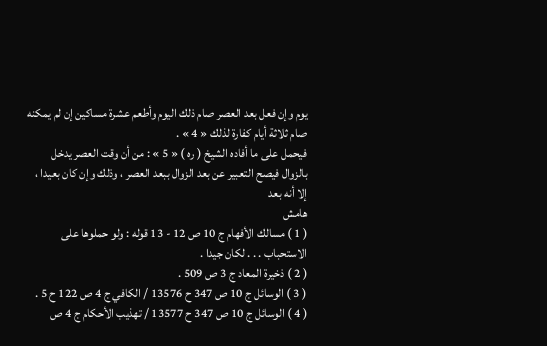يوم وإن فعل بعد العصر صام ذلك اليوم وأطعم عشرة مساكين إن لم يمكنه صام ثلاثة أيام كفارة لذلك « 4 » .
فيحمل على ما أفاده الشيخ ( ره ) « 5 » : من أن وقت العصر يدخل بالزوال فيصح التعبير عن بعد الزوال ببعد العصر ، وذلك وإن كان بعيدا ، إلا أنه بعد
هامش
( 1 ) مسالك الأفهام ج 10 ص 12 - 13 قوله : ولو حملوها على الاستحباب . . . لكان جيدا .
( 2 ) ذخيرة المعاد ج 3 ص 509 .
( 3 ) الوسائل ج 10 ص 347 ح 13576 / الكافي ج 4 ص 122 ح 5 .
( 4 ) الوسائل ج 10 ص 347 ح 13577 / تهذيب الأحكام ج 4 ص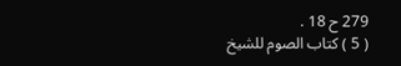279 ح 18 .
( 5 ) كتاب الصوم للشيخ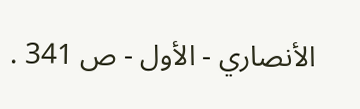الأنصاري - الأول - ص 341 .